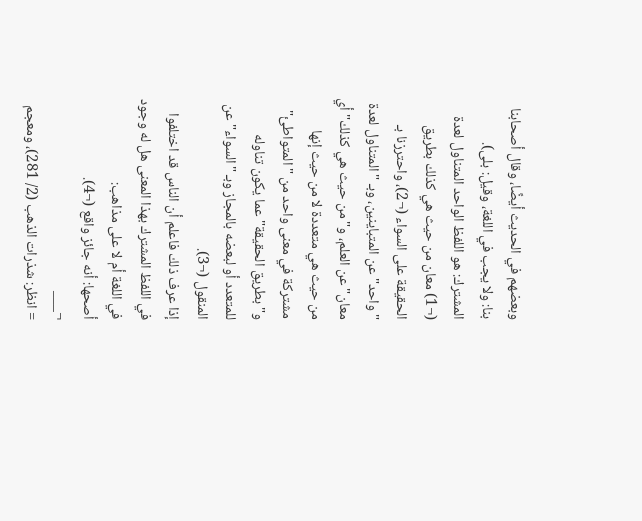وبعضهم في الحديث أيضًا، وقال أصحابنا بنا: ولا يجب في اللغة، وقيل: بلى).
المشترك: هو اللفظ الواحد المتناول لعدة (¬1) معان من حيث هي كذلك بطريق الحقيقة على السواء (¬2)، واحترزنا بـ "واحد" عن المتباينين، وبـ "المتناول لعدة معان" عن العلم، و"من حيث هي كذلك" أي من حيث هي متعددة لا من حيث إنها مشتركة في معنى واحد من "المتواطئ" و"بطريق الحقيقة" عما يكون تناوله للمتعدد أو لبعضه بالمجاز وبـ "السواء" عن المنقول (¬3).
إذا عرف ذلك فاعلم أن الناس قد اختلفوا في اللفظ المشترك بهذا المعنى هل له وجود في اللغة أم لا على مذاهب:
أصحها: أنه جائز واقع (¬4).
¬___
= انظر: شذرات الذهب (2/ 281)، ومعجم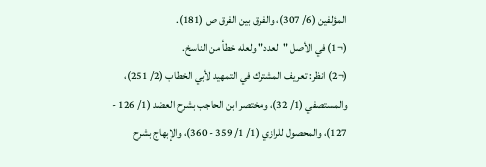المؤلفين (6/ 307)، والفرق بين الفرق ص (181).
(¬1) في الأصل "لعدد" ولعله خطأ من الناسخ.
(¬2) انظر: تعريف المشترك في التمهيد لأبي الخطاب (2/ 251)، والمستصفي (1/ 32)، ومختصر ابن الحاجب بشرح العضد (1/ 126 - 127)، والمحصول للرازي (1/ 1/ 359 - 360)، والإبهاج بشرح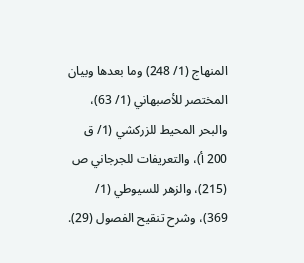المنهاج (1/ 248) وما بعدها وبيان المختصر للأصبهاني (1/ 63)، والبحر المحيط للزركشي (1/ ق 200 أ)، والتعريفات للجرجاني ص (215)، والزهر للسيوطي (1/ 369)، وشرح تنقيح الفصول (29).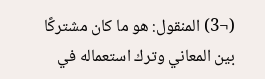(¬3) المنقول: هو ما كان مشتركًا بين المعاني وترك استعماله في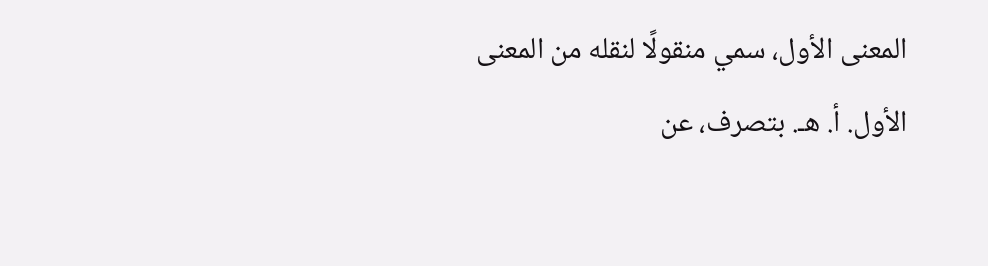المعنى الأول، سمي منقولًا لنقله من المعنى الأول. أ. هـ. بتصرف، عن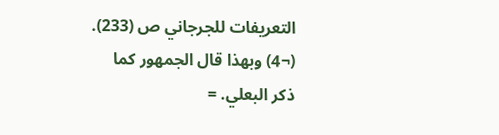التعريفات للجرجاني ص (233).
(¬4) وبهذا قال الجمهور كما ذكر البعلي. =